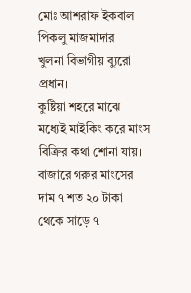মোঃ আশরাফ ইকবাল পিকলু মাজমাদার
খুলনা বিভাগীয় ব্যুরো প্রধান।
কুষ্টিয়া শহরে মাঝে মধ্যেই মাইকিং করে মাংস বিক্রির কথা শোনা যায়। বাজারে গরুর মাংসের দাম ৭ শত ২০ টাকা থেকে সাড়ে ৭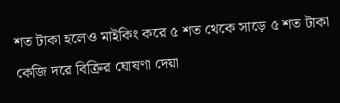শত টাকা হলেও মাইকিং করে ৫ শত থেকে সাড়ে ৫ শত টাকা কেজি দরে বিক্রির ঘোষণা দেয়া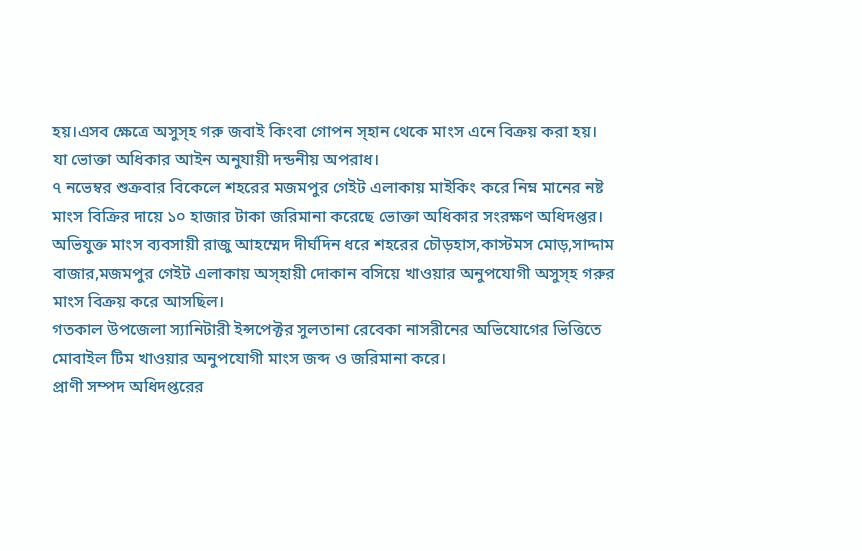হয়।এসব ক্ষেত্রে অসুস্হ গরু জবাই কিংবা গোপন স্হান থেকে মাংস এনে বিক্রয় করা হয়।
যা ভোক্তা অধিকার আইন অনুযায়ী দন্ডনীয় অপরাধ।
৭ নভেম্বর শুক্রবার বিকেলে শহরের মজমপুর গেইট এলাকায় মাইকিং করে নিম্ন মানের নষ্ট মাংস বিক্রির দায়ে ১০ হাজার টাকা জরিমানা করেছে ভোক্তা অধিকার সংরক্ষণ অধিদপ্তর।
অভিযুক্ত মাংস ব্যবসায়ী রাজু আহম্মেদ দীর্ঘদিন ধরে শহরের চৌড়হাস,কাস্টমস মোড়,সাদ্দাম বাজার,মজমপুর গেইট এলাকায় অস্হায়ী দোকান বসিয়ে খাওয়ার অনুপযোগী অসুস্হ গরুর মাংস বিক্রয় করে আসছিল।
গতকাল উপজেলা স্যানিটারী ইন্সপেক্টর সুলতানা রেবেকা নাসরীনের অভিযোগের ভিত্তিতে মোবাইল টিম খাওয়ার অনুপযোগী মাংস জব্দ ও জরিমানা করে।
প্রাণী সম্পদ অধিদপ্তরের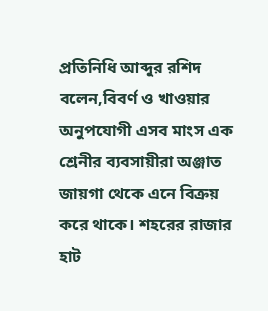প্রতিনিধি আব্দুর রশিদ বলেন,বিবর্ণ ও খাওয়ার অনুপযোগী এসব মাংস এক শ্রেনীর ব্যবসায়ীরা অঞ্জাত জায়গা থেকে এনে বিক্রয় করে থাকে। শহরের রাজার হাট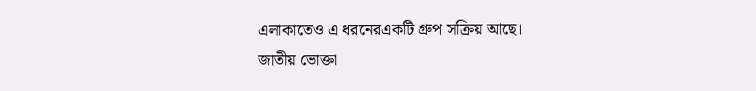এলাকাতেও এ ধরনেরএকটি গ্রুপ সক্রিয় আছে।
জাতীয় ভোক্তা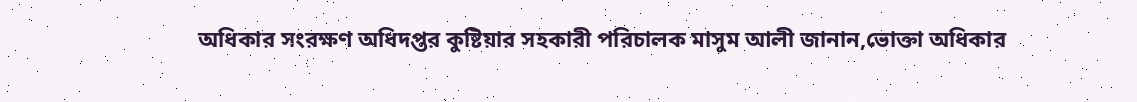অধিকার সংরক্ষণ অধিদপ্তর কুষ্টিয়ার সহকারী পরিচালক মাসুম আলী জানান,ভোক্তা অধিকার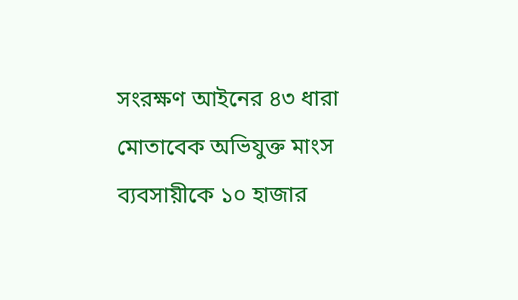সংরক্ষণ আইনের ৪৩ ধারা মোতাবেক অভিযুক্ত মাংস ব্যবসায়ীকে ১০ হাজার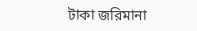টাকা জরিমানা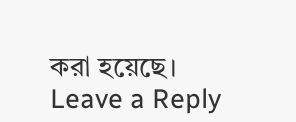করা হয়েছে।
Leave a Reply